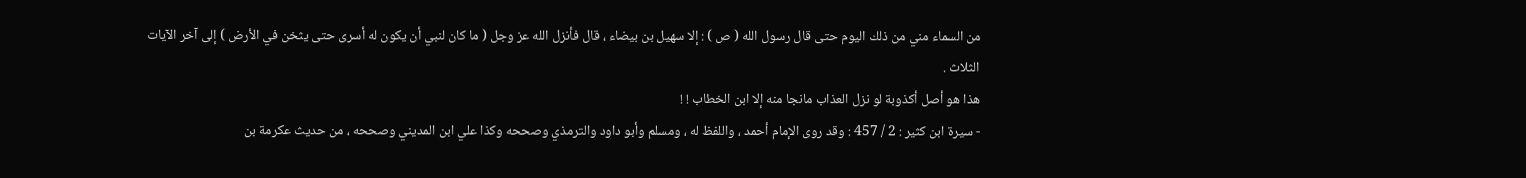من السماء مني من ذلك اليوم حتى قال رسول الله ( ص ) : إلا سهيل بن بيضاء ، قال فأنزل الله عز وجل ( ما كان لنبي أن يكون له أسرى حتى يثخن في الأرض ) إلى آخر الآيات الثلاث .
هذا هو أصل أكذوبة لو نزل العذاب مانجا منه إلا ابن الخطاب ! !
- سيرة ابن كثير : 2 / 457 : وقد روى الإمام أحمد ، واللفظ له ، ومسلم وأبو داود والترمذي وصححه وكذا علي ابن المديني وصححه ، من حديث عكرمة بن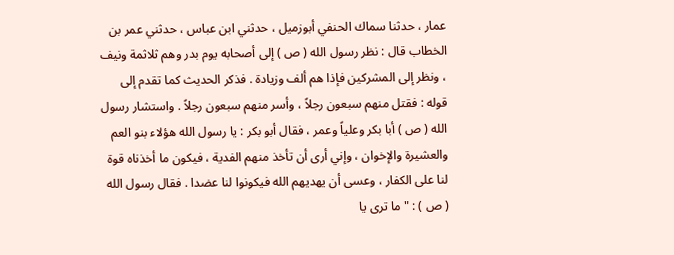عمار ، حدثنا سماك الحنفي أبوزميل ، حدثني ابن عباس ، حدثني عمر بن الخطاب قال : نظر رسول الله ( ص ) إلى أصحابه يوم بدر وهم ثلاثمة ونيف ، ونظر إلى المشركين فإذا هم ألف وزيادة . فذكر الحديث كما تقدم إلى قوله : فقتل منهم سبعون رجلاً ، وأسر منهم سبعون رجلاً . واستشار رسول الله ( ص ) أبا بكر وعلياً وعمر ، فقال أبو بكر : يا رسول الله هؤلاء بنو العم والعشيرة والإخوان ، وإني أرى أن تأخذ منهم الفدية ، فيكون ما أخذناه قوة لنا على الكفار ، وعسى أن يهديهم الله فيكونوا لنا عضدا . فقال رسول الله ( ص ) : " ما ترى يا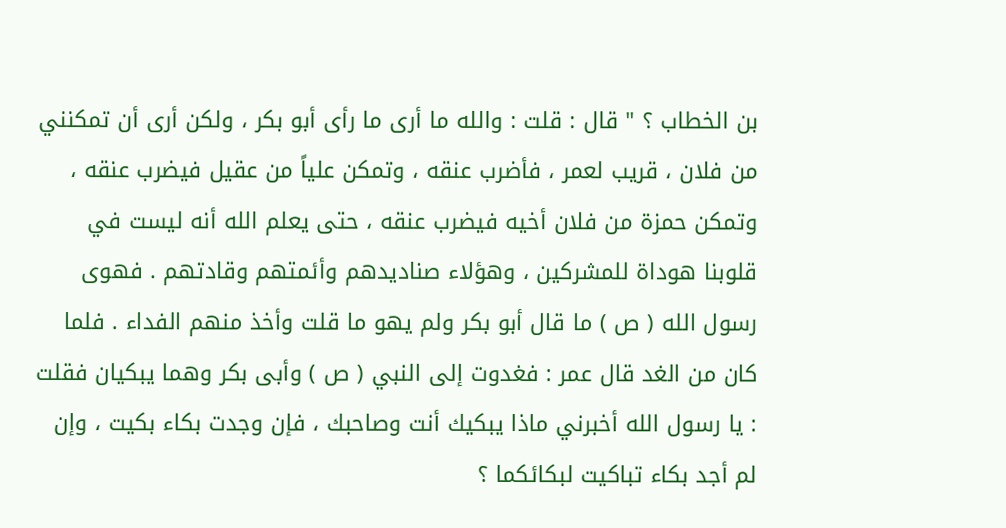بن الخطاب ؟ " قال : قلت : والله ما أرى ما رأى أبو بكر ، ولكن أرى أن تمكنني من فلان ، قريب لعمر ، فأضرب عنقه ، وتمكن علياً من عقيل فيضرب عنقه ، وتمكن حمزة من فلان أخيه فيضرب عنقه ، حتى يعلم الله أنه ليست في قلوبنا هوداة للمشركين ، وهؤلاء صناديدهم وأئمتهم وقادتهم . فهوى رسول الله ( ص ) ما قال أبو بكر ولم يهو ما قلت وأخذ منهم الفداء . فلما كان من الغد قال عمر : فغدوت إلى النبي ( ص ) وأبى بكر وهما يبكيان فقلت : يا رسول الله أخبرني ماذا يبكيك أنت وصاحبك ، فإن وجدت بكاء بكيت ، وإن لم أجد بكاء تباكيت لبكائكما ؟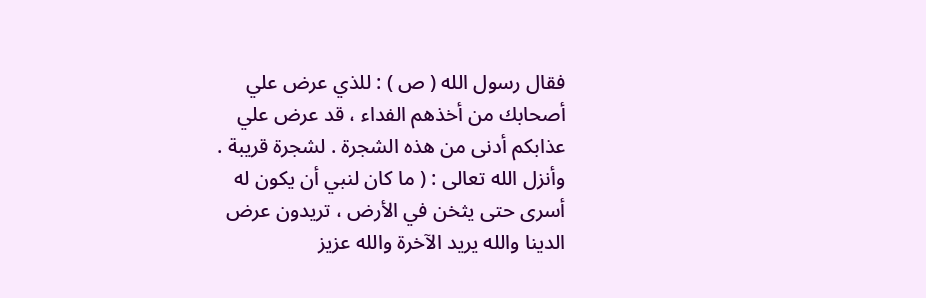فقال رسول الله ( ص ) : للذي عرض علي أصحابك من أخذهم الفداء ، قد عرض علي عذابكم أدنى من هذه الشجرة . لشجرة قريبة . وأنزل الله تعالى : ( ما كان لنبي أن يكون له أسرى حتى يثخن في الأرض ، تريدون عرض الدينا والله يريد الآخرة والله عزيز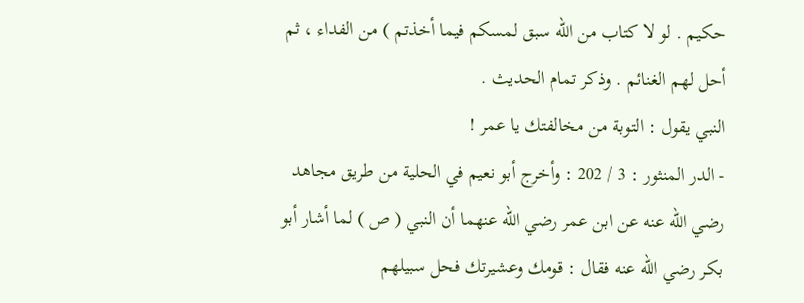حكيم . لو لا كتاب من الله سبق لمسكم فيما أخذتم ) من الفداء ، ثم أحل لهم الغنائم . وذكر تمام الحديث .
النبي يقول : التوبة من مخالفتك يا عمر !
- الدر المنثور : 3 / 202 : وأخرج أبو نعيم في الحلية من طريق مجاهد رضي الله عنه عن ابن عمر رضي الله عنهما أن النبي ( ص ) لما أشار أبو بكر رضي الله عنه فقال : قومك وعشيرتك فحل سبيلهم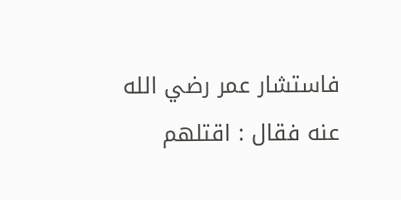فاستشار عمر رضي الله عنه فقال : اقتلهم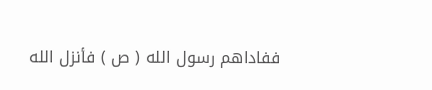ففاداهم رسول الله ( ص ) فأنزل الله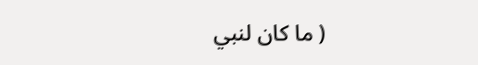( ما كان لنبي